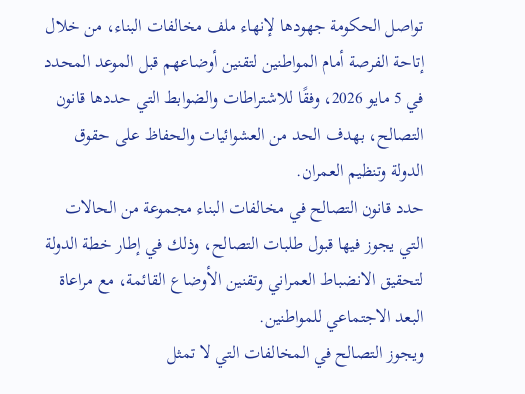تواصل الحكومة جهودها لإنهاء ملف مخالفات البناء، من خلال إتاحة الفرصة أمام المواطنين لتقنين أوضاعهم قبل الموعد المحدد في 5 مايو 2026، وفقًا للاشتراطات والضوابط التي حددها قانون التصالح، بهدف الحد من العشوائيات والحفاظ على حقوق الدولة وتنظيم العمران.
حدد قانون التصالح في مخالفات البناء مجموعة من الحالات التي يجوز فيها قبول طلبات التصالح، وذلك في إطار خطة الدولة لتحقيق الانضباط العمراني وتقنين الأوضاع القائمة، مع مراعاة البعد الاجتماعي للمواطنين.
ويجوز التصالح في المخالفات التي لا تمثل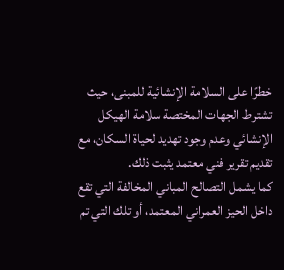خطرًا على السلامة الإنشائية للمبنى، حيث تشترط الجهات المختصة سلامة الهيكل الإنشائي وعدم وجود تهديد لحياة السكان، مع تقديم تقرير فني معتمد يثبت ذلك.
كما يشمل التصالح المباني المخالفة التي تقع داخل الحيز العمراني المعتمد، أو تلك التي تم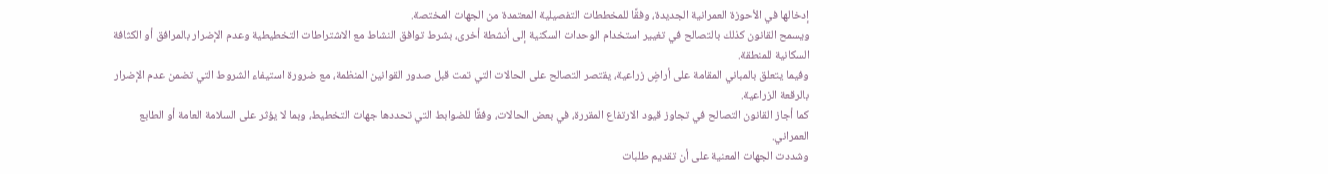إدخالها في الأحوزة العمرانية الجديدة، وفقًا للمخططات التفصيلية المعتمدة من الجهات المختصة.
ويسمح القانون كذلك بالتصالح في تغيير استخدام الوحدات السكنية إلى أنشطة أخرى، بشرط توافق النشاط مع الاشتراطات التخطيطية وعدم الإضرار بالمرافق أو الكثافة السكانية للمنطقة.
وفيما يتعلق بالمباني المقامة على أراضٍ زراعية، يقتصر التصالح على الحالات التي تمت قبل صدور القوانين المنظمة، مع ضرورة استيفاء الشروط التي تضمن عدم الإضرار بالرقعة الزراعية.
كما أجاز القانون التصالح في تجاوز قيود الارتفاع المقررة، في بعض الحالات، وفقًا للضوابط التي تحددها جهات التخطيط، وبما لا يؤثر على السلامة العامة أو الطابع العمراني.
وشددت الجهات المعنية على أن تقديم طلبات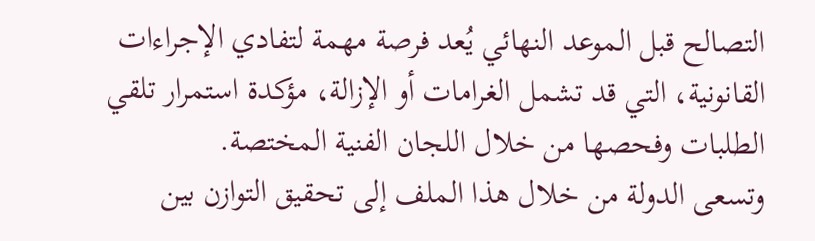التصالح قبل الموعد النهائي يُعد فرصة مهمة لتفادي الإجراءات القانونية، التي قد تشمل الغرامات أو الإزالة، مؤكدة استمرار تلقي الطلبات وفحصها من خلال اللجان الفنية المختصة.
وتسعى الدولة من خلال هذا الملف إلى تحقيق التوازن بين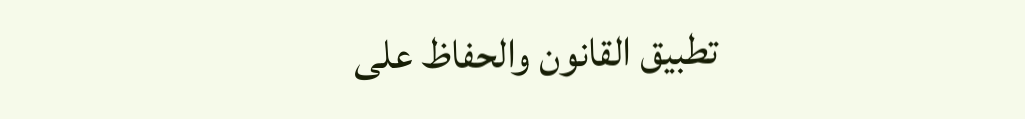تطبيق القانون والحفاظ على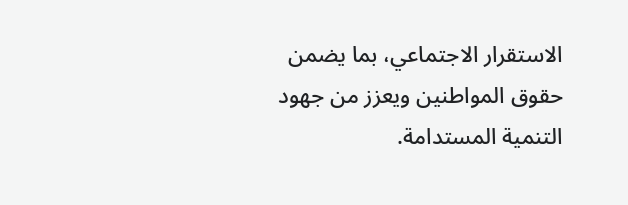الاستقرار الاجتماعي، بما يضمن حقوق المواطنين ويعزز من جهود التنمية المستدامة.